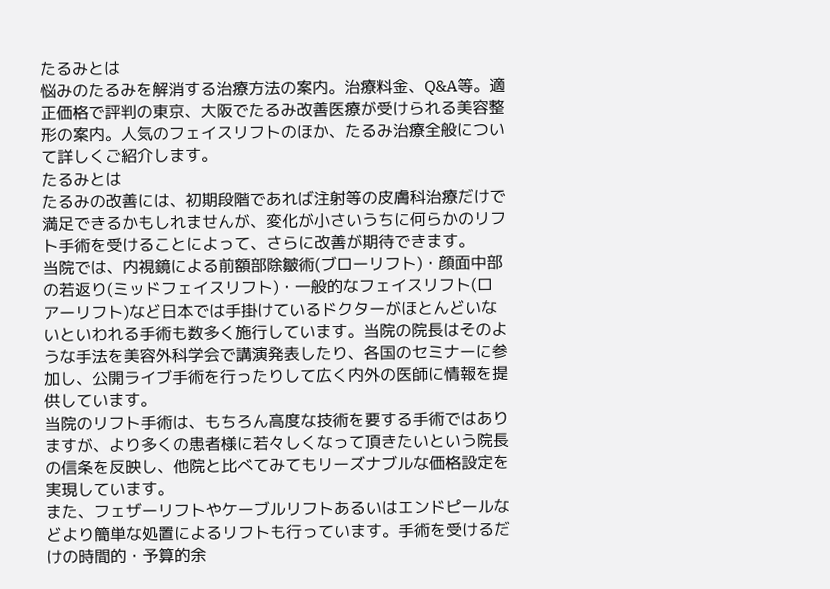たるみとは
悩みのたるみを解消する治療方法の案内。治療料金、Q&A等。適正価格で評判の東京、大阪でたるみ改善医療が受けられる美容整形の案内。人気のフェイスリフトのほか、たるみ治療全般について詳しくご紹介します。
たるみとは
たるみの改善には、初期段階であれば注射等の皮膚科治療だけで満足できるかもしれませんが、変化が小さいうちに何らかのリフト手術を受けることによって、さらに改善が期待できます。
当院では、内視鏡による前額部除皺術(ブローリフト)・顔面中部の若返り(ミッドフェイスリフト)・一般的なフェイスリフト(ロアーリフト)など日本では手掛けているドクターがほとんどいないといわれる手術も数多く施行しています。当院の院長はそのような手法を美容外科学会で講演発表したり、各国のセミナーに参加し、公開ライブ手術を行ったりして広く内外の医師に情報を提供しています。
当院のリフト手術は、もちろん高度な技術を要する手術ではありますが、より多くの患者様に若々しくなって頂きたいという院長の信条を反映し、他院と比べてみてもリーズナブルな価格設定を実現しています。
また、フェザーリフトやケーブルリフトあるいはエンドピールなどより簡単な処置によるリフトも行っています。手術を受けるだけの時間的・予算的余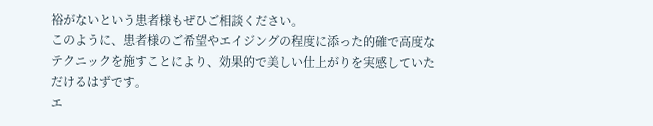裕がないという患者様もぜひご相談ください。
このように、患者様のご希望やエイジングの程度に添った的確で高度なテクニックを施すことにより、効果的で美しい仕上がりを実感していただけるはずです。
エ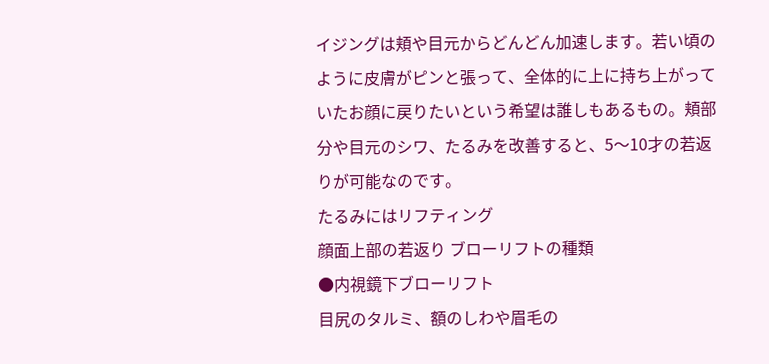イジングは頬や目元からどんどん加速します。若い頃のように皮膚がピンと張って、全体的に上に持ち上がっていたお顔に戻りたいという希望は誰しもあるもの。頬部分や目元のシワ、たるみを改善すると、5〜10才の若返りが可能なのです。
たるみにはリフティング
顔面上部の若返り ブローリフトの種類
●内視鏡下ブローリフト
目尻のタルミ、額のしわや眉毛の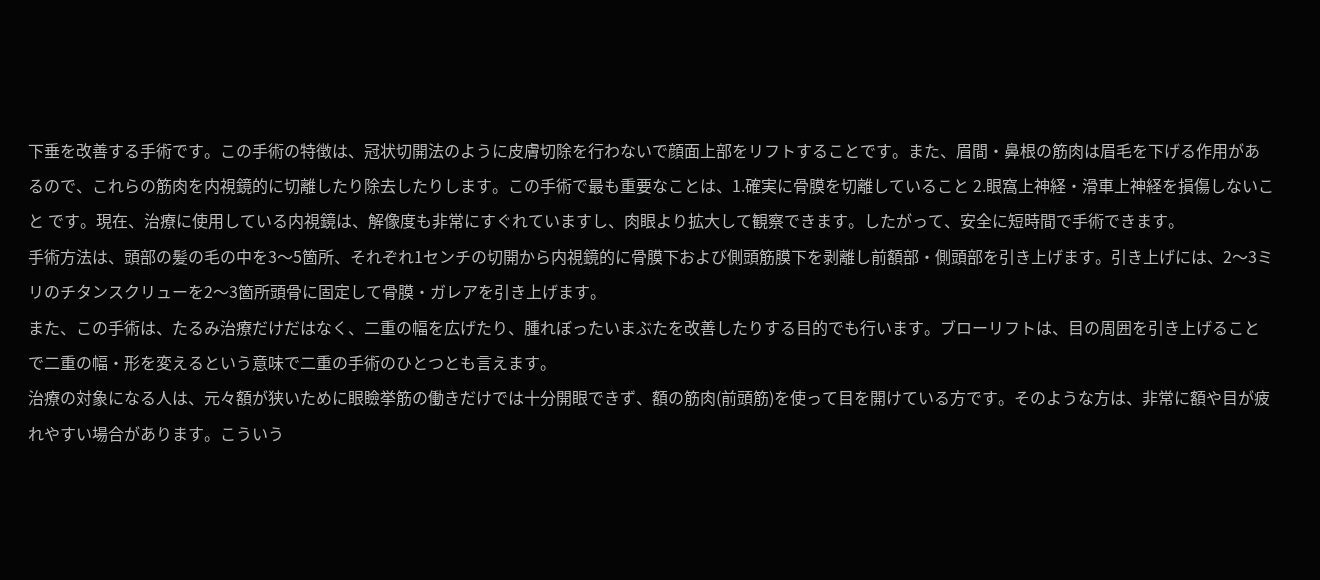下垂を改善する手術です。この手術の特徴は、冠状切開法のように皮膚切除を行わないで顔面上部をリフトすることです。また、眉間・鼻根の筋肉は眉毛を下げる作用があるので、これらの筋肉を内視鏡的に切離したり除去したりします。この手術で最も重要なことは、1.確実に骨膜を切離していること 2.眼窩上神経・滑車上神経を損傷しないこと です。現在、治療に使用している内視鏡は、解像度も非常にすぐれていますし、肉眼より拡大して観察できます。したがって、安全に短時間で手術できます。
手術方法は、頭部の髪の毛の中を3〜5箇所、それぞれ1センチの切開から内視鏡的に骨膜下および側頭筋膜下を剥離し前額部・側頭部を引き上げます。引き上げには、2〜3ミリのチタンスクリューを2〜3箇所頭骨に固定して骨膜・ガレアを引き上げます。
また、この手術は、たるみ治療だけだはなく、二重の幅を広げたり、腫れぼったいまぶたを改善したりする目的でも行います。ブローリフトは、目の周囲を引き上げることで二重の幅・形を変えるという意味で二重の手術のひとつとも言えます。
治療の対象になる人は、元々額が狭いために眼瞼挙筋の働きだけでは十分開眼できず、額の筋肉(前頭筋)を使って目を開けている方です。そのような方は、非常に額や目が疲れやすい場合があります。こういう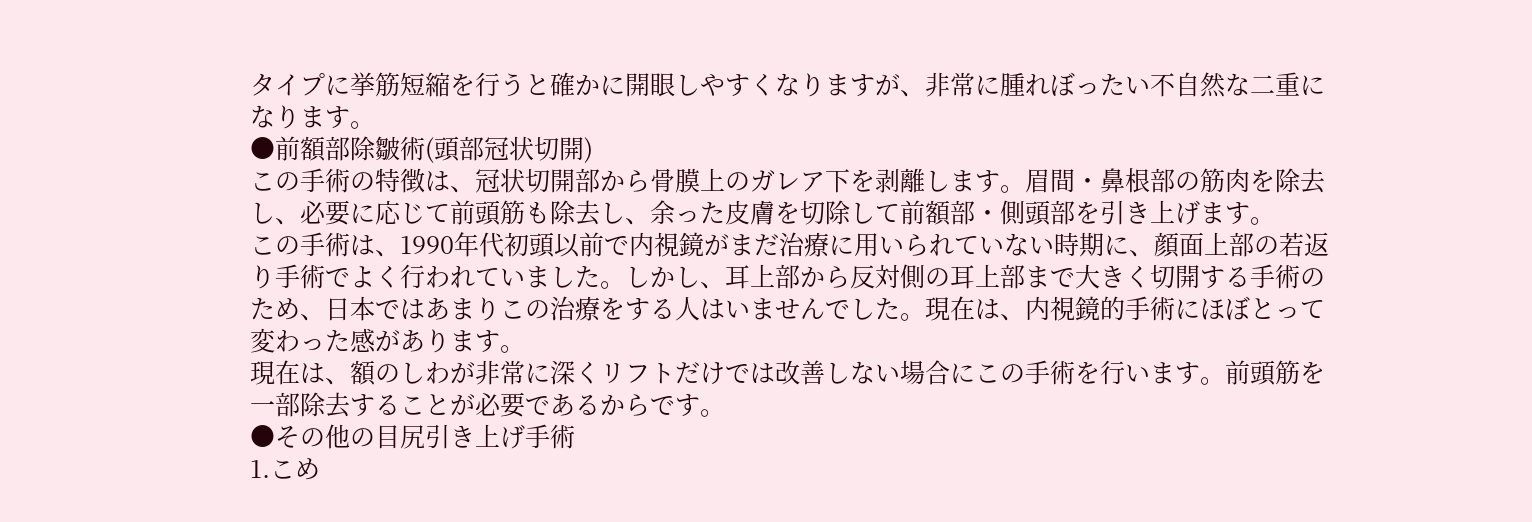タイプに挙筋短縮を行うと確かに開眼しやすくなりますが、非常に腫れぼったい不自然な二重になります。
●前額部除皺術(頭部冠状切開)
この手術の特徴は、冠状切開部から骨膜上のガレア下を剥離します。眉間・鼻根部の筋肉を除去し、必要に応じて前頭筋も除去し、余った皮膚を切除して前額部・側頭部を引き上げます。
この手術は、1990年代初頭以前で内視鏡がまだ治療に用いられていない時期に、顔面上部の若返り手術でよく行われていました。しかし、耳上部から反対側の耳上部まで大きく切開する手術のため、日本ではあまりこの治療をする人はいませんでした。現在は、内視鏡的手術にほぼとって変わった感があります。
現在は、額のしわが非常に深くリフトだけでは改善しない場合にこの手術を行います。前頭筋を一部除去することが必要であるからです。
●その他の目尻引き上げ手術
1.こめ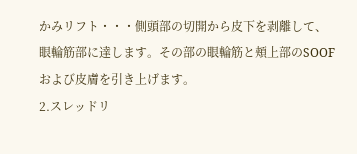かみリフト・・・側頭部の切開から皮下を剥離して、眼輪筋部に達します。その部の眼輪筋と頬上部のSOOFおよび皮膚を引き上げます。
2.スレッドリ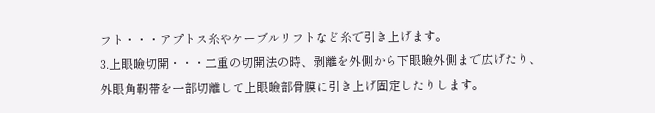フト・・・アプトス糸やケーブルリフトなど糸で引き上げます。
3.上眼瞼切開・・・二重の切開法の時、剥離を外側から下眼瞼外側まで広げたり、外眼角靭帯を一部切離して上眼瞼部骨膜に引き上げ固定したりします。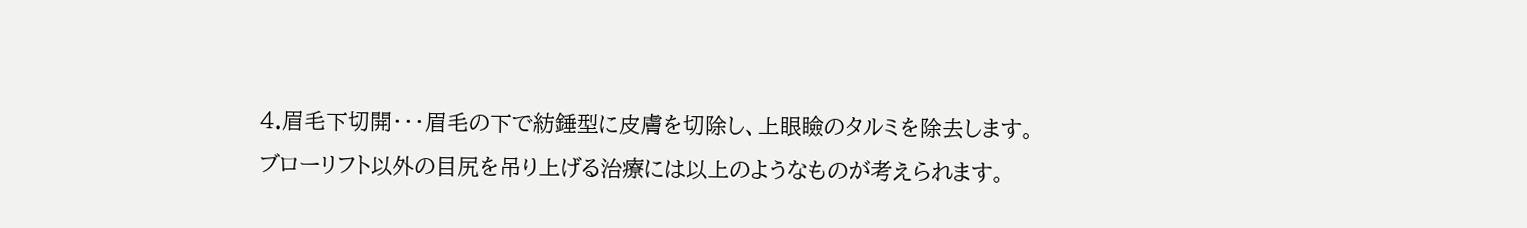4.眉毛下切開・・・眉毛の下で紡錘型に皮膚を切除し、上眼瞼のタルミを除去します。
ブローリフト以外の目尻を吊り上げる治療には以上のようなものが考えられます。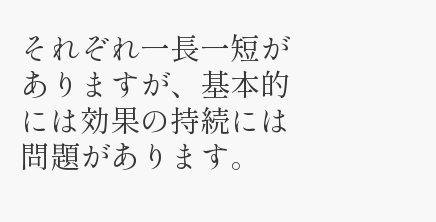それぞれ一長一短がありますが、基本的には効果の持続には問題があります。